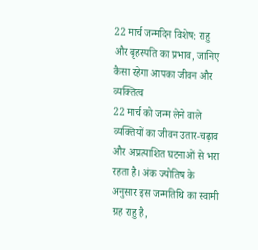22 मार्च जन्मदिन विशेष: राहु और बृहस्पति का प्रभाव, जानिए कैसा रहेगा आपका जीवन और व्यक्तित्व
22 मार्च को जन्म लेने वाले व्यक्तियों का जीवन उतार-चढ़ाव और अप्रत्याशित घटनाओं से भरा रहता है। अंक ज्योतिष के अनुसार इस जन्मतिथि का स्वामी ग्रह राहु है,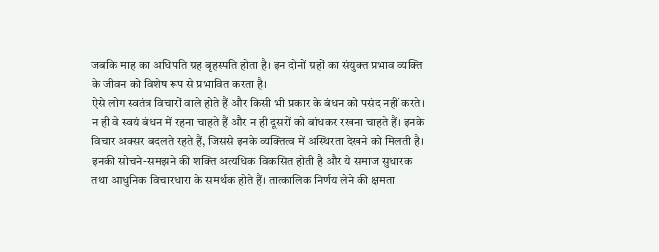जबकि माह का अधिपति ग्रह बृहस्पति होता है। इन दोनों ग्रहों का संयुक्त प्रभाव व्यक्ति के जीवन को विशेष रूप से प्रभावित करता है।
ऐसे लोग स्वतंत्र विचारों वाले होते हैं और किसी भी प्रकार के बंधन को पसंद नहीं करते। न ही वे स्वयं बंधन में रहना चाहते हैं और न ही दूसरों को बांधकर रखना चाहते हैं। इनके विचार अक्सर बदलते रहते हैं, जिससे इनके व्यक्तित्व में अस्थिरता देखने को मिलती है।
इनकी सोचने-समझने की शक्ति अत्यधिक विकसित होती है और ये समाज सुधारक तथा आधुनिक विचारधारा के समर्थक होते हैं। तात्कालिक निर्णय लेने की क्षमता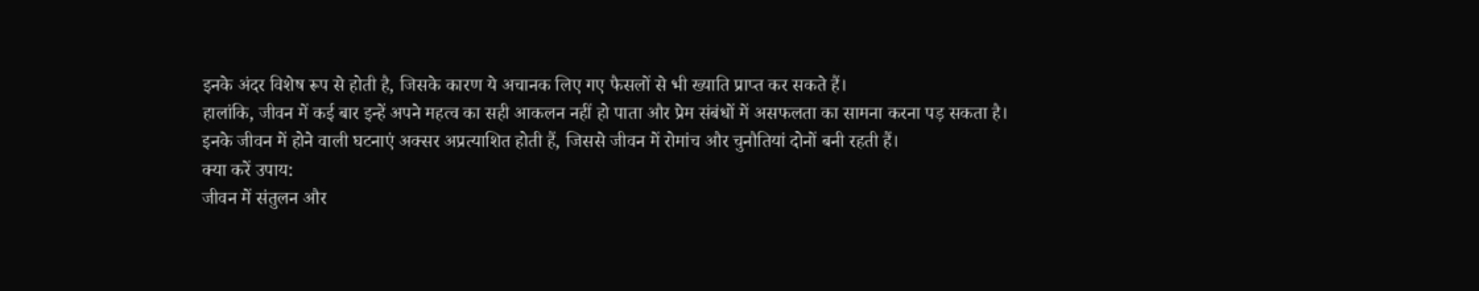इनके अंदर विशेष रूप से होती है, जिसके कारण ये अचानक लिए गए फैसलों से भी ख्याति प्राप्त कर सकते हैं।
हालांकि, जीवन में कई बार इन्हें अपने महत्व का सही आकलन नहीं हो पाता और प्रेम संबंधों में असफलता का सामना करना पड़ सकता है। इनके जीवन में होने वाली घटनाएं अक्सर अप्रत्याशित होती हैं, जिससे जीवन में रोमांच और चुनौतियां दोनों बनी रहती हैं।
क्या करें उपाय:
जीवन में संतुलन और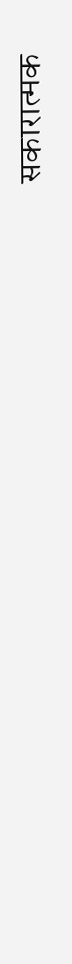सकारात्मक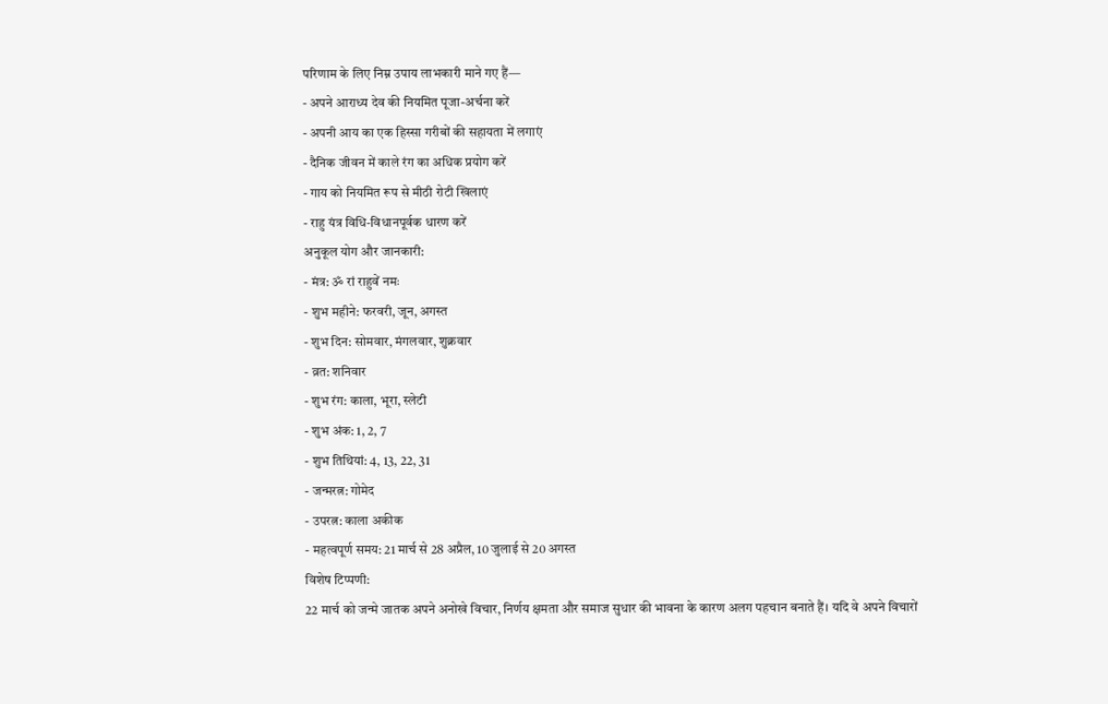परिणाम के लिए निम्न उपाय लाभकारी माने गए हैं—
- अपने आराध्य देव की नियमित पूजा-अर्चना करें
- अपनी आय का एक हिस्सा गरीबों की सहायता में लगाएं
- दैनिक जीवन में काले रंग का अधिक प्रयोग करें
- गाय को नियमित रूप से मीठी रोटी खिलाएं
- राहु यंत्र विधि-विधानपूर्वक धारण करें
अनुकूल योग और जानकारी:
- मंत्र: ॐ रां राहुवें नमः
- शुभ महीने: फरवरी, जून, अगस्त
- शुभ दिन: सोमवार, मंगलवार, शुक्रवार
- व्रत: शनिवार
- शुभ रंग: काला, भूरा, स्लेटी
- शुभ अंक: 1, 2, 7
- शुभ तिथियां: 4, 13, 22, 31
- जन्मरत्न: गोमेद
- उपरत्न: काला अकीक
- महत्वपूर्ण समय: 21 मार्च से 28 अप्रैल, 10 जुलाई से 20 अगस्त
विशेष टिप्पणी:
22 मार्च को जन्मे जातक अपने अनोखे विचार, निर्णय क्षमता और समाज सुधार की भावना के कारण अलग पहचान बनाते हैं। यदि वे अपने विचारों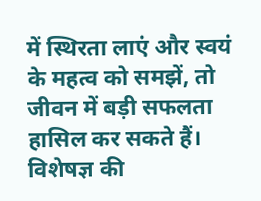में स्थिरता लाएं और स्वयं के महत्व को समझें, तो जीवन में बड़ी सफलता हासिल कर सकते हैं।
विशेषज्ञ की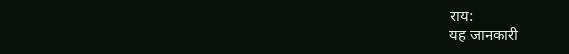राय:
यह जानकारी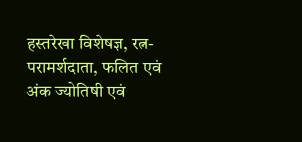हस्तरेखा विशेषज्ञ, रत्न-परामर्शदाता, फलित एवं अंक ज्योतिषी एवं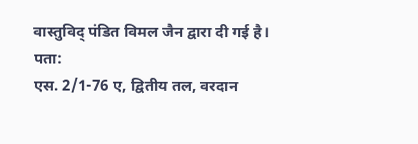वास्तुविद् पंडित विमल जैन द्वारा दी गई है।
पता:
एस. 2/1-76 ए, द्वितीय तल, वरदान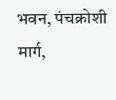भवन, पंचक्रोशी मार्ग,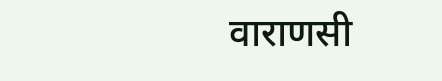वाराणसी